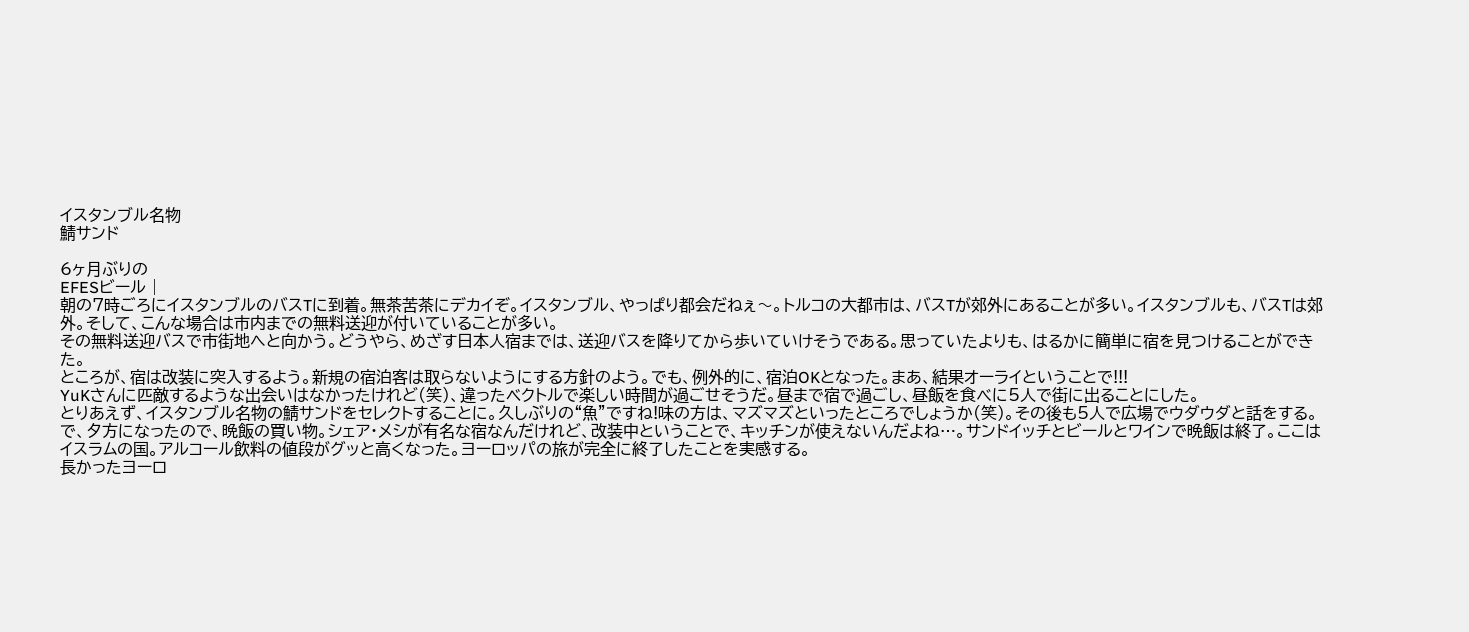イスタンブル名物
鯖サンド

6ヶ月ぶりの
EFESビール |
朝の7時ごろにイスタンブルのバスTに到着。無茶苦茶にデカイぞ。イスタンブル、やっぱり都会だねぇ〜。トルコの大都市は、バスTが郊外にあることが多い。イスタンブルも、バスTは郊外。そして、こんな場合は市内までの無料送迎が付いていることが多い。
その無料送迎バスで市街地へと向かう。どうやら、めざす日本人宿までは、送迎バスを降りてから歩いていけそうである。思っていたよりも、はるかに簡単に宿を見つけることができた。
ところが、宿は改装に突入するよう。新規の宿泊客は取らないようにする方針のよう。でも、例外的に、宿泊OKとなった。まあ、結果オーライということで!!!
YuKさんに匹敵するような出会いはなかったけれど(笑)、違ったベクトルで楽しい時間が過ごせそうだ。昼まで宿で過ごし、昼飯を食べに5人で街に出ることにした。
とりあえず、イスタンブル名物の鯖サンドをセレクトすることに。久しぶりの“魚”ですね!味の方は、マズマズといったところでしょうか(笑)。その後も5人で広場でウダウダと話をする。
で、夕方になったので、晩飯の買い物。シェア・メシが有名な宿なんだけれど、改装中ということで、キッチンが使えないんだよね…。サンドイッチとビールとワインで晩飯は終了。ここはイスラムの国。アルコール飲料の値段がグッと高くなった。ヨーロッパの旅が完全に終了したことを実感する。
長かったヨーロ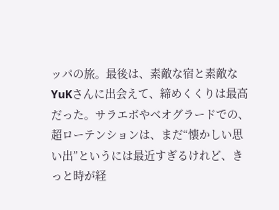ッパの旅。最後は、素敵な宿と素敵なYuKさんに出会えて、締めくくりは最高だった。サラエボやベオグラードでの、超ローテンションは、まだ“懐かしい思い出”というには最近すぎるけれど、きっと時が経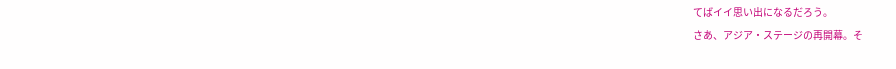てばイイ思い出になるだろう。
さあ、アジア・ステージの再開幕。そ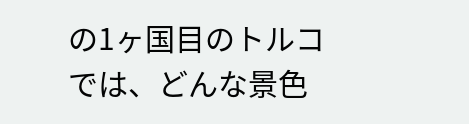の1ヶ国目のトルコでは、どんな景色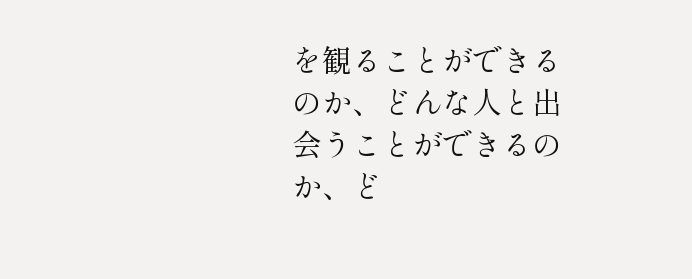を観ることができるのか、どんな人と出会うことができるのか、ど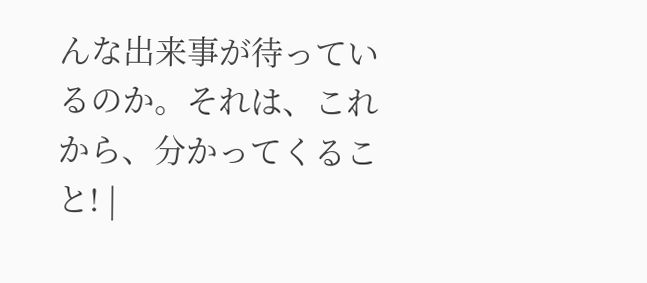んな出来事が待っているのか。それは、これから、分かってくること! |